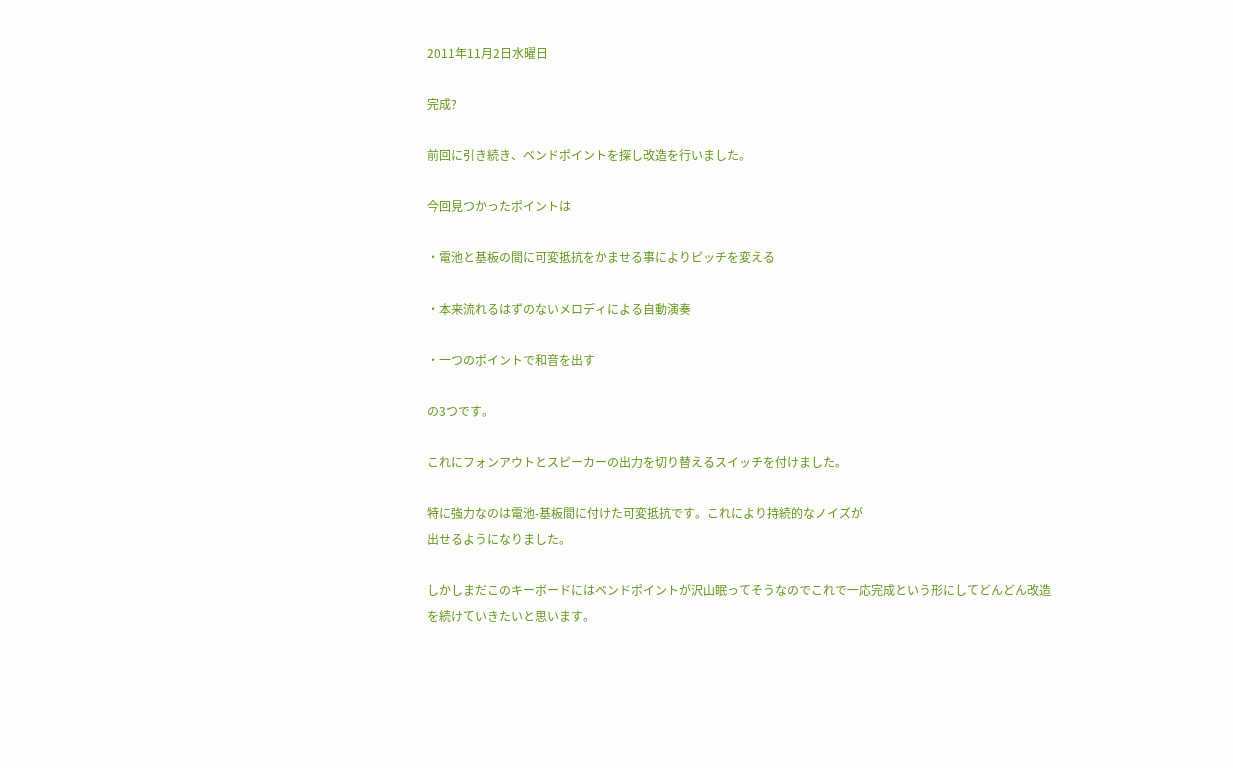2011年11月2日水曜日

完成?

前回に引き続き、ベンドポイントを探し改造を行いました。

今回見つかったポイントは

・電池と基板の間に可変抵抗をかませる事によりピッチを変える

・本来流れるはずのないメロディによる自動演奏

・一つのポイントで和音を出す

の3つです。

これにフォンアウトとスピーカーの出力を切り替えるスイッチを付けました。

特に強力なのは電池-基板間に付けた可変抵抗です。これにより持続的なノイズが
出せるようになりました。

しかしまだこのキーボードにはベンドポイントが沢山眠ってそうなのでこれで一応完成という形にしてどんどん改造を続けていきたいと思います。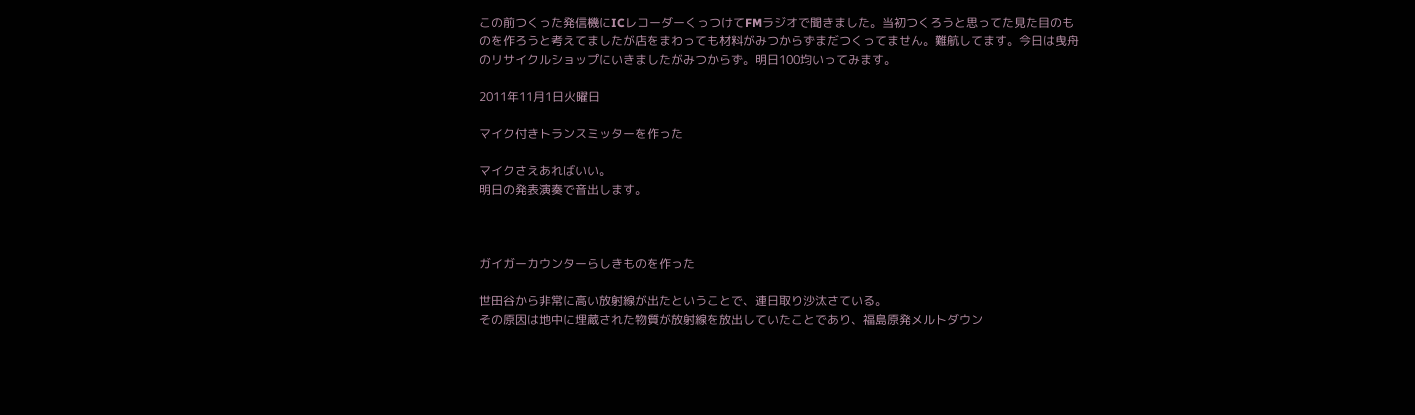この前つくった発信機にICレコーダーくっつけてFMラジオで聞きました。当初つくろうと思ってた見た目のものを作ろうと考えてましたが店をまわっても材料がみつからずまだつくってません。難航してます。今日は曳舟のリサイクルショップにいきましたがみつからず。明日100均いってみます。

2011年11月1日火曜日

マイク付きトランスミッターを作った

マイクさえあればいい。
明日の発表演奏で音出します。



ガイガーカウンターらしきものを作った

世田谷から非常に高い放射線が出たということで、連日取り沙汰さている。
その原因は地中に埋蔵された物質が放射線を放出していたことであり、福島原発メルトダウン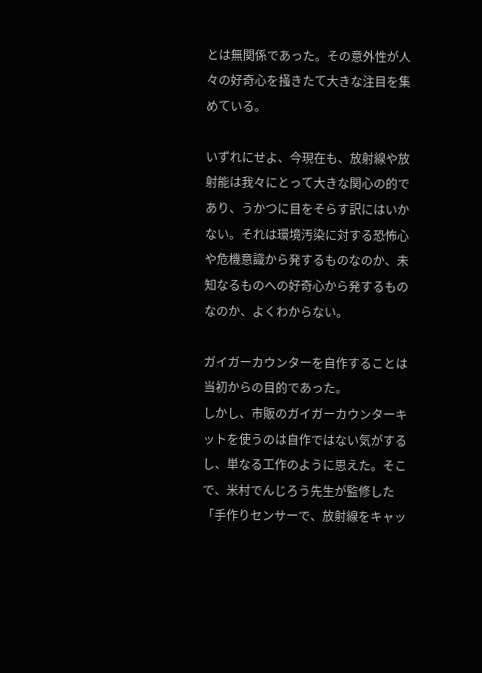とは無関係であった。その意外性が人々の好奇心を掻きたて大きな注目を集めている。

いずれにせよ、今現在も、放射線や放射能は我々にとって大きな関心の的であり、うかつに目をそらす訳にはいかない。それは環境汚染に対する恐怖心や危機意識から発するものなのか、未知なるものへの好奇心から発するものなのか、よくわからない。

ガイガーカウンターを自作することは当初からの目的であった。
しかし、市販のガイガーカウンターキットを使うのは自作ではない気がするし、単なる工作のように思えた。そこで、米村でんじろう先生が監修した「手作りセンサーで、放射線をキャッ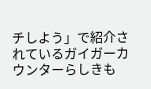チしよう」で紹介されているガイガーカウンターらしきも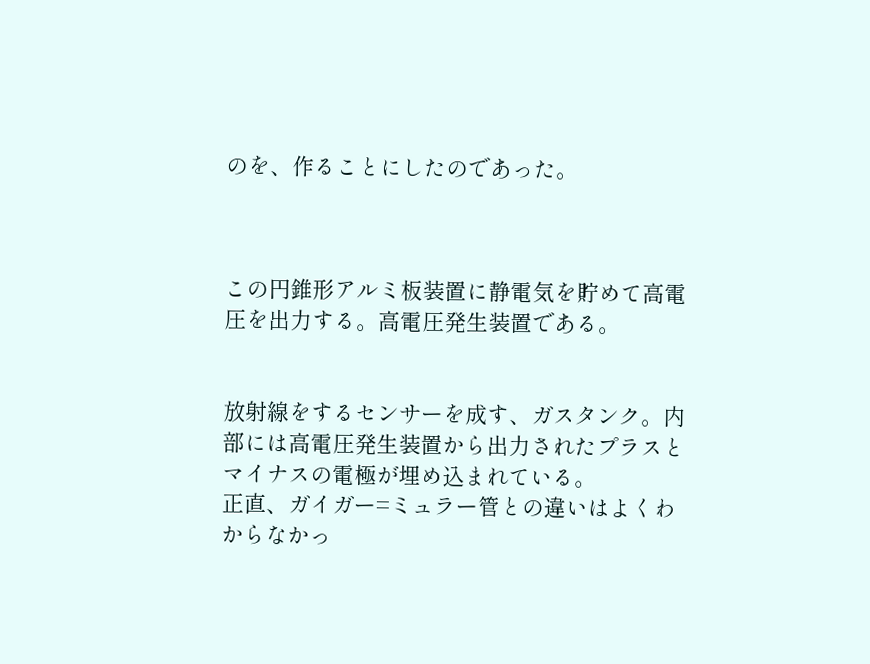のを、作ることにしたのであった。



この円錐形アルミ板装置に静電気を貯めて高電圧を出力する。高電圧発生装置である。


放射線をするセンサーを成す、ガスタンク。内部には高電圧発生装置から出力されたプラスとマイナスの電極が埋め込まれている。
正直、ガイガー=ミュラー管との違いはよくわからなかっ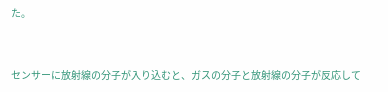た。


センサーに放射線の分子が入り込むと、ガスの分子と放射線の分子が反応して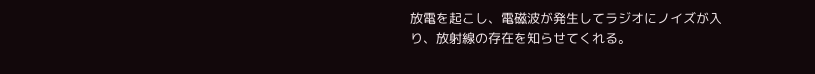放電を起こし、電磁波が発生してラジオにノイズが入り、放射線の存在を知らせてくれる。